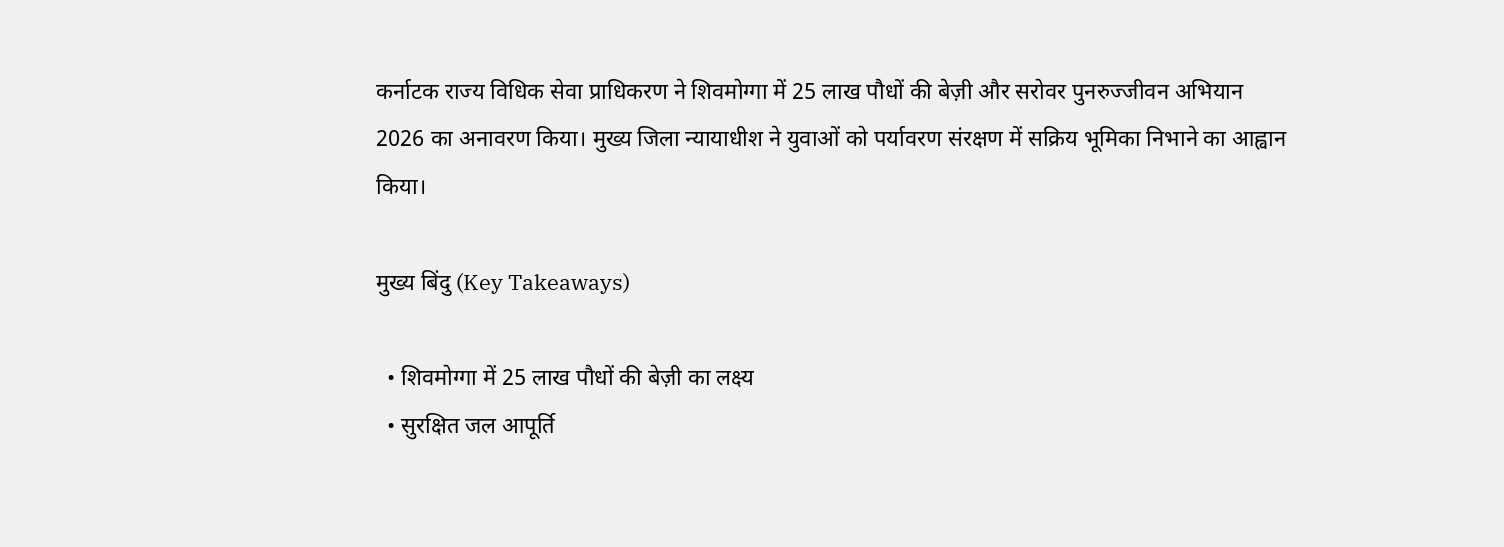कर्नाटक राज्य विधिक सेवा प्राधिकरण ने शिवमोग्गा में 25 लाख पौधों की बेज़ी और सरोवर पुनरुज्जीवन अभियान 2026 का अनावरण किया। मुख्य जिला न्यायाधीश ने युवाओं को पर्यावरण संरक्षण में सक्रिय भूमिका निभाने का आह्वान किया।

मुख्य बिंदु (Key Takeaways)

  • शिवमोग्गा में 25 लाख पौधों की बेज़ी का लक्ष्य
  • सुरक्षित जल आपूर्ति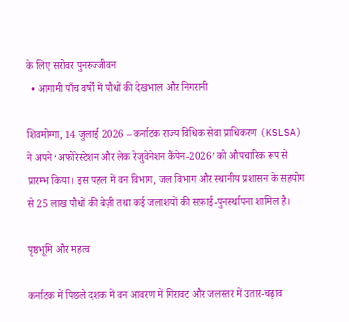के लिए सरोवर पुनरुज्जीवन
  • आगामी पाँच वर्षों में पौधों की देखभाल और निगरानी

शिवमोग्गा, 14 जुलाई 2026 – कर्नाटक राज्य विधिक सेवा प्राधिकरण (KSLSA) ने अपने ‘अफोरेस्टेशन और लेक रेजुवेनेशन कैंपेन‑2026’ को औपचारिक रूप से प्रारम्भ किया। इस पहल में वन विभाग, जल विभाग और स्थानीय प्रशासन के सहयोग से 25 लाख पौधों की बेज़ी तथा कई जलाशयों की सफ़ाई‑पुनर्स्थापना शामिल है।

पृष्ठभूमि और महत्व

कर्नाटक में पिछले दशक में वन आवरण में गिरावट और जलस्तर में उतार‑चढ़ाव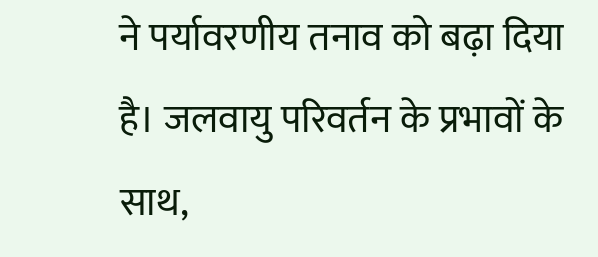ने पर्यावरणीय तनाव को बढ़ा दिया है। जलवायु परिवर्तन के प्रभावों के साथ,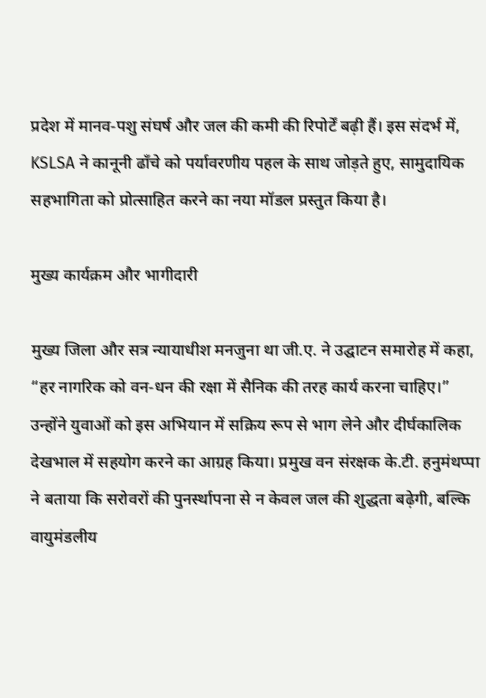प्रदेश में मानव‑पशु संघर्ष और जल की कमी की रिपोर्टें बढ़ी हैं। इस संदर्भ में, KSLSA ने कानूनी ढाँचे को पर्यावरणीय पहल के साथ जोड़ते हुए, सामुदायिक सहभागिता को प्रोत्साहित करने का नया मॉडल प्रस्तुत किया है।

मुख्य कार्यक्रम और भागीदारी

मुख्य जिला और सत्र न्यायाधीश मनजुना था जी.ए. ने उद्घाटन समारोह में कहा, “हर नागरिक को वन‑धन की रक्षा में सैनिक की तरह कार्य करना चाहिए।” उन्होंने युवाओं को इस अभियान में सक्रिय रूप से भाग लेने और दीर्घकालिक देखभाल में सहयोग करने का आग्रह किया। प्रमुख वन संरक्षक के.टी. हनुमंथप्पा ने बताया कि सरोवरों की पुनर्स्थापना से न केवल जल की शुद्धता बढ़ेगी, बल्कि वायुमंडलीय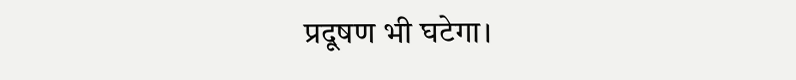प्रदूषण भी घटेगा।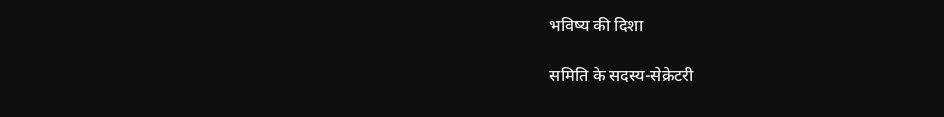भविष्य की दिशा

समिति के सदस्य-सेक्रेटरी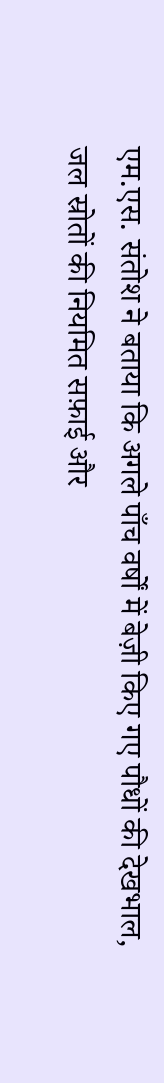एम.एस. संतोश ने बताया कि अगले पाँच वर्षों में बेज़ी किए गए पौधों की देखभाल, जल स्रोतों की नियमित सफ़ाई और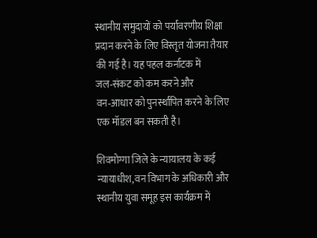स्थानीय समुदायों को पर्यावरणीय शिक्षा प्रदान करने के लिए विस्तृत योजना तैयार की गई है। यह पहल कर्नाटक में जल‑संकट को कम करने और वन‑आधार को पुनर्स्थापित करने के लिए एक मॉडल बन सकती है।

शिवमोग्गा जिले के न्यायालय के कई न्यायाधीश, वन विभाग के अधिकारी और स्थानीय युवा समूह इस कार्यक्रम में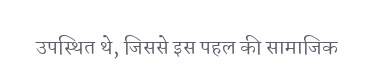उपस्थित थे, जिससे इस पहल की सामाजिक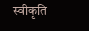स्वीकृति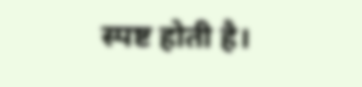स्पष्ट होती है।